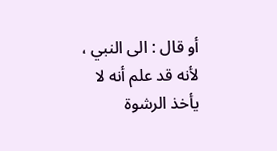أو قال : الى النبي ، لأنه قد علم أنه لا يأخذ الرشوة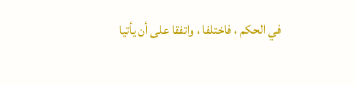في الحكم ، فاختلفا ، واتفقا على أن يأتيا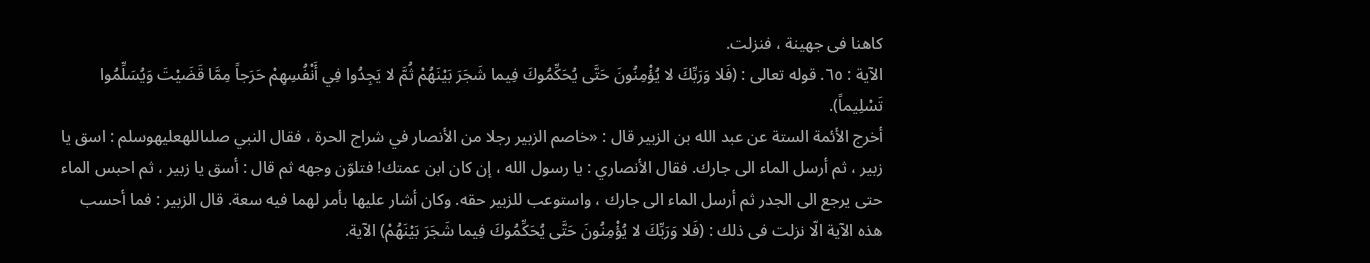كاهنا فى جهينة ، فنزلت.
الآية : ٦٥. قوله تعالى : (فَلا وَرَبِّكَ لا يُؤْمِنُونَ حَتَّى يُحَكِّمُوكَ فِيما شَجَرَ بَيْنَهُمْ ثُمَّ لا يَجِدُوا فِي أَنْفُسِهِمْ حَرَجاً مِمَّا قَضَيْتَ وَيُسَلِّمُوا تَسْلِيماً).
أخرج الأئمة الستة عن عبد الله بن الزبير قال : «خاصم الزبير رجلا من الأنصار في شراج الحرة ، فقال النبي صلىاللهعليهوسلم : اسق يا زبير ، ثم أرسل الماء الى جارك. فقال الأنصاري : يا رسول الله ، إن كان ابن عمتك! فتلوّن وجهه ثم قال : أسق يا زبير ، ثم احبس الماء حتى يرجع الى الجدر ثم أرسل الماء الى جارك ، واستوعب للزبير حقه. وكان أشار عليها بأمر لهما فيه سعة. قال الزبير : فما أحسب هذه الآية الّا نزلت فى ذلك : (فَلا وَرَبِّكَ لا يُؤْمِنُونَ حَتَّى يُحَكِّمُوكَ فِيما شَجَرَ بَيْنَهُمْ) الآية.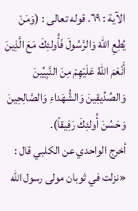الآية : ٦٩. قوله تعالى : (وَمَنْ يُطِعِ اللهَ وَالرَّسُولَ فَأُولئِكَ مَعَ الَّذِينَ أَنْعَمَ اللهُ عَلَيْهِمْ مِنَ النَّبِيِّينَ وَالصِّدِّيقِينَ وَالشُّهَداءِ وَالصَّالِحِينَ وَحَسُنَ أُولئِكَ رَفِيقاً).
أخرج الواحدي عن الكلبي قال : «نزلت في ثوبان مولى رسول الله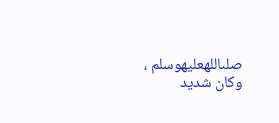صلىاللهعليهوسلم ، وكان شديد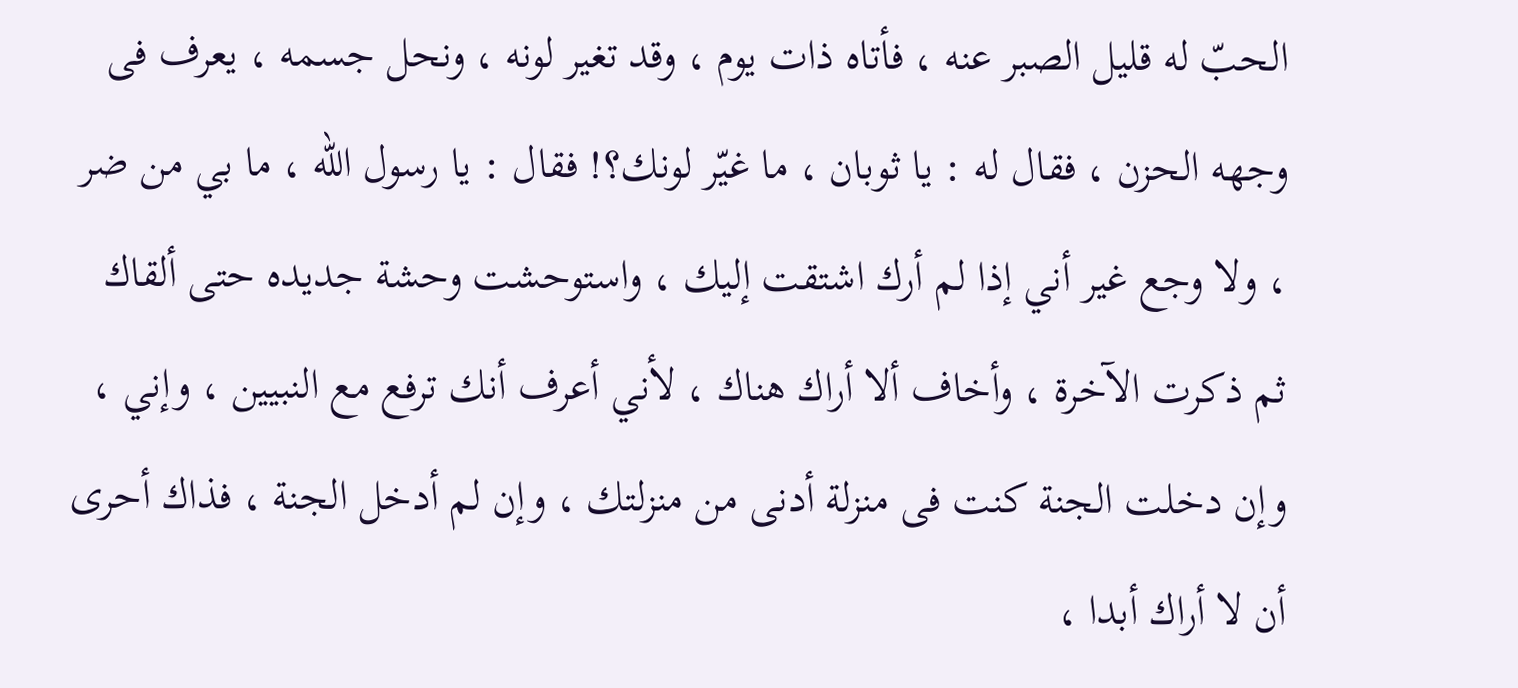الحبّ له قليل الصبر عنه ، فأتاه ذات يوم ، وقد تغير لونه ، ونحل جسمه ، يعرف فى وجهه الحزن ، فقال له : يا ثوبان ، ما غيّر لونك؟! فقال : يا رسول الله ، ما بي من ضر ، ولا وجع غير أني إذا لم أرك اشتقت إليك ، واستوحشت وحشة جديده حتى ألقاك ثم ذكرت الآخرة ، وأخاف ألا أراك هناك ، لأني أعرف أنك ترفع مع النبيين ، وإني ، وإن دخلت الجنة كنت فى منزلة أدنى من منزلتك ، وإن لم أدخل الجنة ، فذاك أحرى أن لا أراك أبدا ،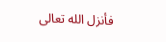فأنزل الله تعالى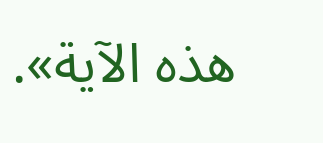هذه الآية».